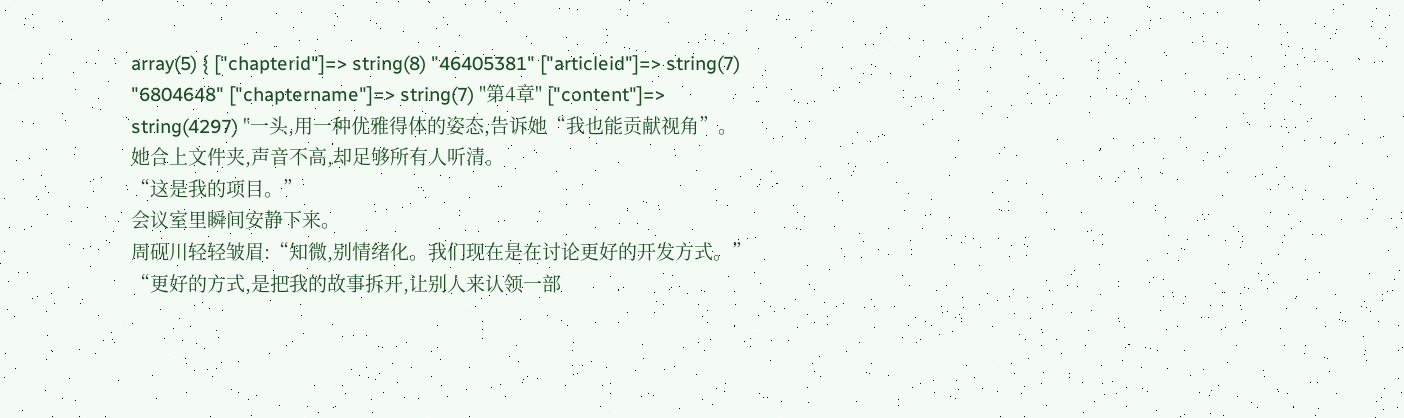array(5) { ["chapterid"]=> string(8) "46405381" ["articleid"]=> string(7) "6804648" ["chaptername"]=> string(7) "第4章" ["content"]=> string(4297) "一头,用一种优雅得体的姿态,告诉她“我也能贡献视角”。
她合上文件夹,声音不高,却足够所有人听清。
“这是我的项目。”
会议室里瞬间安静下来。
周砚川轻轻皱眉:“知微,别情绪化。我们现在是在讨论更好的开发方式。”
“更好的方式,是把我的故事拆开,让别人来认领一部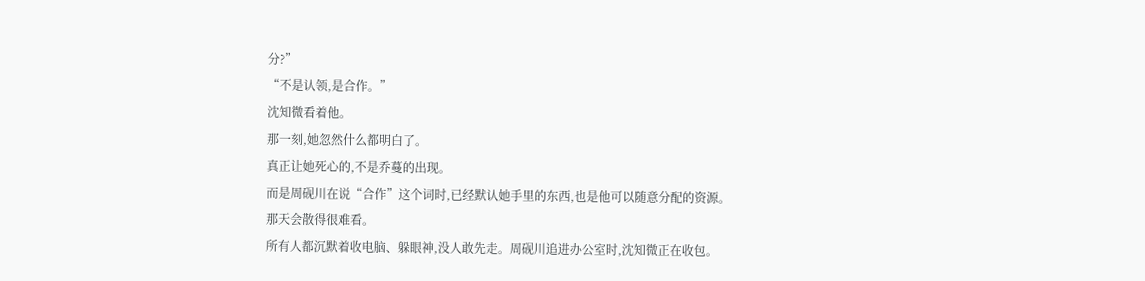分?”
“不是认领,是合作。”
沈知微看着他。
那一刻,她忽然什么都明白了。
真正让她死心的,不是乔蔓的出现。
而是周砚川在说“合作”这个词时,已经默认她手里的东西,也是他可以随意分配的资源。
那天会散得很难看。
所有人都沉默着收电脑、躲眼神,没人敢先走。周砚川追进办公室时,沈知微正在收包。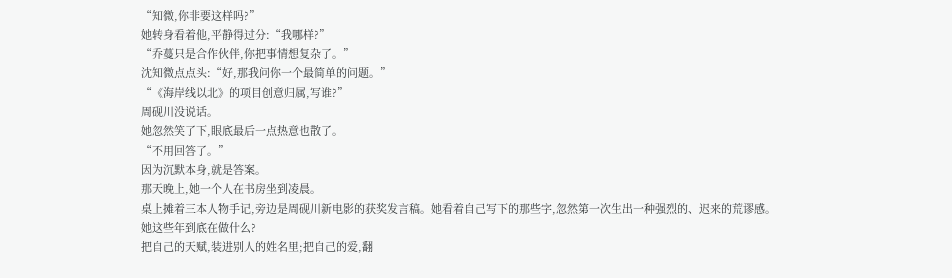“知微,你非要这样吗?”
她转身看着他,平静得过分:“我哪样?”
“乔蔓只是合作伙伴,你把事情想复杂了。”
沈知微点点头:“好,那我问你一个最简单的问题。”
“《海岸线以北》的项目创意归属,写谁?”
周砚川没说话。
她忽然笑了下,眼底最后一点热意也散了。
“不用回答了。”
因为沉默本身,就是答案。
那天晚上,她一个人在书房坐到凌晨。
桌上摊着三本人物手记,旁边是周砚川新电影的获奖发言稿。她看着自己写下的那些字,忽然第一次生出一种强烈的、迟来的荒谬感。
她这些年到底在做什么?
把自己的天赋,装进别人的姓名里;把自己的爱,翻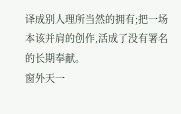译成别人理所当然的拥有;把一场本该并肩的创作,活成了没有署名的长期奉献。
窗外天一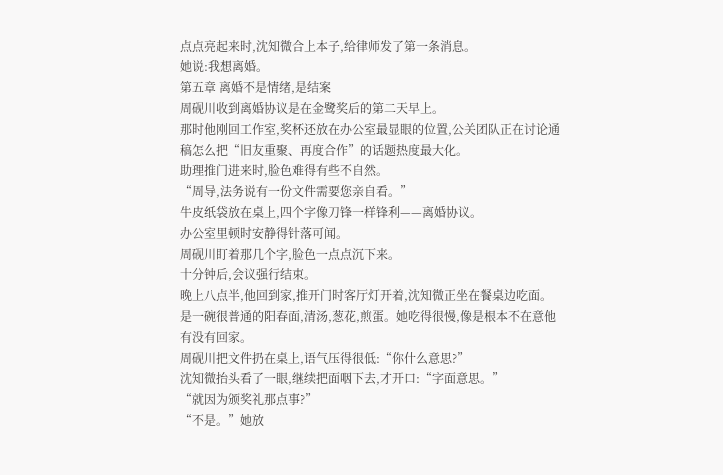点点亮起来时,沈知微合上本子,给律师发了第一条消息。
她说:我想离婚。
第五章 离婚不是情绪,是结案
周砚川收到离婚协议是在金鹭奖后的第二天早上。
那时他刚回工作室,奖杯还放在办公室最显眼的位置,公关团队正在讨论通稿怎么把“旧友重聚、再度合作”的话题热度最大化。
助理推门进来时,脸色难得有些不自然。
“周导,法务说有一份文件需要您亲自看。”
牛皮纸袋放在桌上,四个字像刀锋一样锋利——离婚协议。
办公室里顿时安静得针落可闻。
周砚川盯着那几个字,脸色一点点沉下来。
十分钟后,会议强行结束。
晚上八点半,他回到家,推开门时客厅灯开着,沈知微正坐在餐桌边吃面。
是一碗很普通的阳春面,清汤,葱花,煎蛋。她吃得很慢,像是根本不在意他有没有回家。
周砚川把文件扔在桌上,语气压得很低:“你什么意思?”
沈知微抬头看了一眼,继续把面咽下去,才开口:“字面意思。”
“就因为颁奖礼那点事?”
“不是。”她放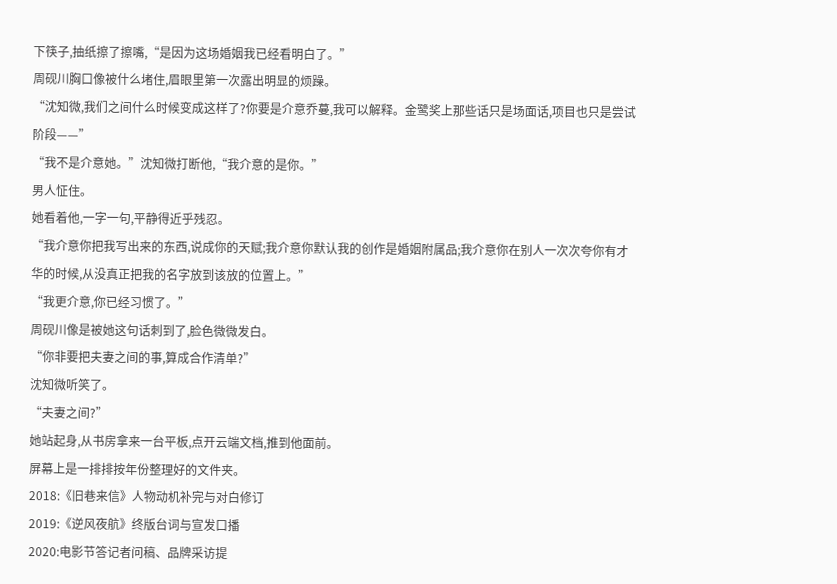下筷子,抽纸擦了擦嘴,“是因为这场婚姻我已经看明白了。”
周砚川胸口像被什么堵住,眉眼里第一次露出明显的烦躁。
“沈知微,我们之间什么时候变成这样了?你要是介意乔蔓,我可以解释。金鹭奖上那些话只是场面话,项目也只是尝试阶段——”
“我不是介意她。”沈知微打断他,“我介意的是你。”
男人怔住。
她看着他,一字一句,平静得近乎残忍。
“我介意你把我写出来的东西,说成你的天赋;我介意你默认我的创作是婚姻附属品;我介意你在别人一次次夸你有才华的时候,从没真正把我的名字放到该放的位置上。”
“我更介意,你已经习惯了。”
周砚川像是被她这句话刺到了,脸色微微发白。
“你非要把夫妻之间的事,算成合作清单?”
沈知微听笑了。
“夫妻之间?”
她站起身,从书房拿来一台平板,点开云端文档,推到他面前。
屏幕上是一排排按年份整理好的文件夹。
2018:《旧巷来信》人物动机补完与对白修订
2019:《逆风夜航》终版台词与宣发口播
2020:电影节答记者问稿、品牌采访提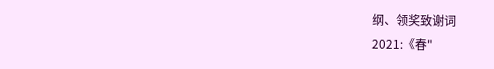纲、领奖致谢词
2021:《春"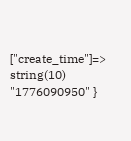["create_time"]=> string(10) "1776090950" }